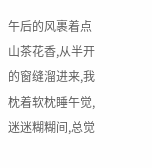午后的风裹着点山茶花香,从半开的窗缝溜进来,我枕着软枕睡午觉,
迷迷糊糊间,总觉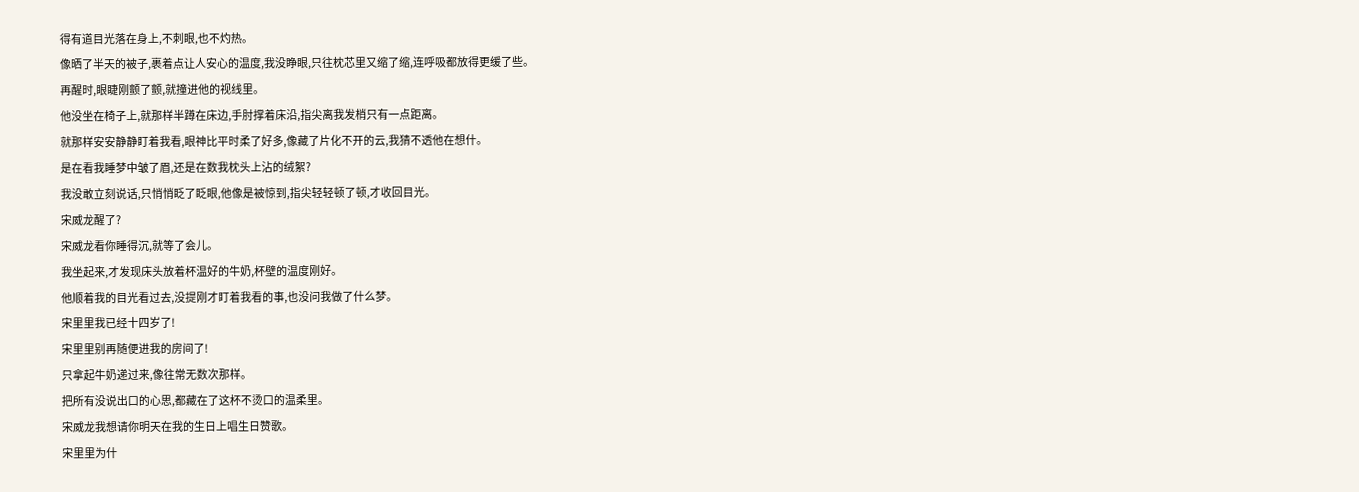得有道目光落在身上,不刺眼,也不灼热。
像晒了半天的被子,裹着点让人安心的温度,我没睁眼,只往枕芯里又缩了缩,连呼吸都放得更缓了些。
再醒时,眼睫刚颤了颤,就撞进他的视线里。
他没坐在椅子上,就那样半蹲在床边,手肘撑着床沿,指尖离我发梢只有一点距离。
就那样安安静静盯着我看,眼神比平时柔了好多,像藏了片化不开的云,我猜不透他在想什。
是在看我睡梦中皱了眉,还是在数我枕头上沾的绒絮?
我没敢立刻说话,只悄悄眨了眨眼,他像是被惊到,指尖轻轻顿了顿,才收回目光。
宋威龙醒了?
宋威龙看你睡得沉,就等了会儿。
我坐起来,才发现床头放着杯温好的牛奶,杯壁的温度刚好。
他顺着我的目光看过去,没提刚才盯着我看的事,也没问我做了什么梦。
宋里里我已经十四岁了!
宋里里别再随便进我的房间了!
只拿起牛奶递过来,像往常无数次那样。
把所有没说出口的心思,都藏在了这杯不烫口的温柔里。
宋威龙我想请你明天在我的生日上唱生日赞歌。
宋里里为什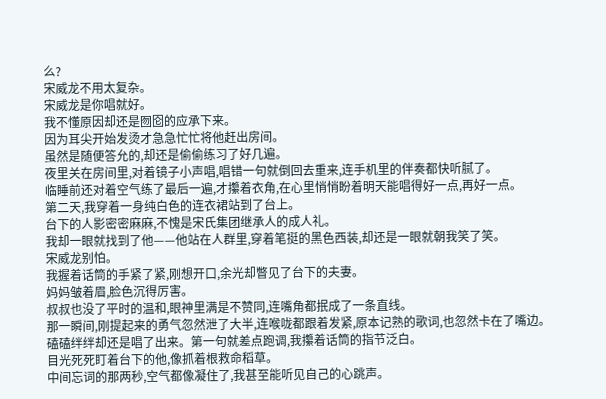么?
宋威龙不用太复杂。
宋威龙是你唱就好。
我不懂原因却还是囫囵的应承下来。
因为耳尖开始发烫才急急忙忙将他赶出房间。
虽然是随便答允的,却还是偷偷练习了好几遍。
夜里关在房间里,对着镜子小声唱,唱错一句就倒回去重来,连手机里的伴奏都快听腻了。
临睡前还对着空气练了最后一遍,才攥着衣角,在心里悄悄盼着明天能唱得好一点,再好一点。
第二天,我穿着一身纯白色的连衣裙站到了台上。
台下的人影密密麻麻,不愧是宋氏集团继承人的成人礼。
我却一眼就找到了他——他站在人群里,穿着笔挺的黑色西装,却还是一眼就朝我笑了笑。
宋威龙别怕。
我握着话筒的手紧了紧,刚想开口,余光却瞥见了台下的夫妻。
妈妈皱着眉,脸色沉得厉害。
叔叔也没了平时的温和,眼神里满是不赞同,连嘴角都抿成了一条直线。
那一瞬间,刚提起来的勇气忽然泄了大半,连喉咙都跟着发紧,原本记熟的歌词,也忽然卡在了嘴边。
磕磕绊绊却还是唱了出来。第一句就差点跑调,我攥着话筒的指节泛白。
目光死死盯着台下的他,像抓着根救命稻草。
中间忘词的那两秒,空气都像凝住了,我甚至能听见自己的心跳声。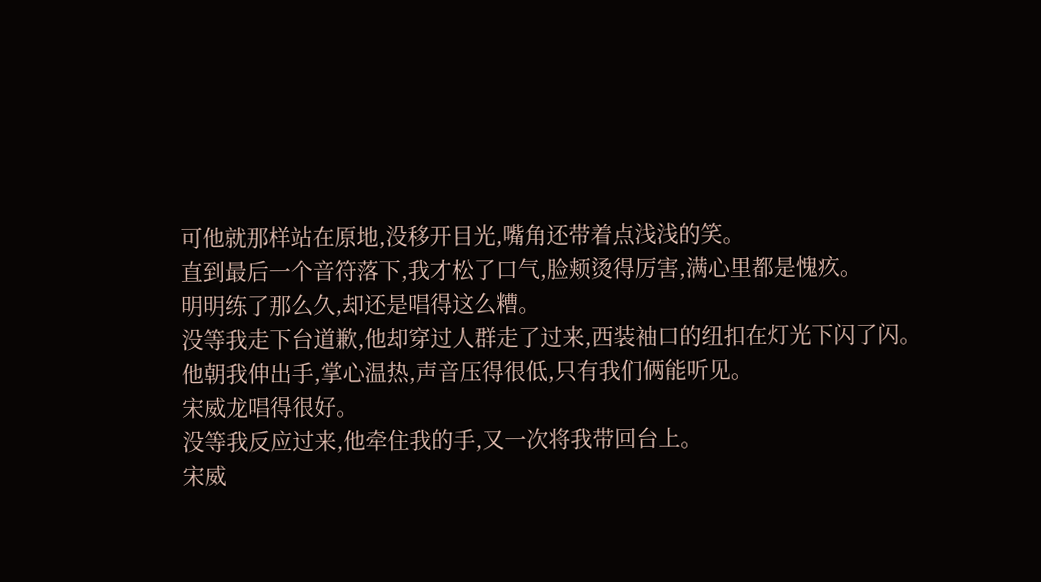可他就那样站在原地,没移开目光,嘴角还带着点浅浅的笑。
直到最后一个音符落下,我才松了口气,脸颊烫得厉害,满心里都是愧疚。
明明练了那么久,却还是唱得这么糟。
没等我走下台道歉,他却穿过人群走了过来,西装袖口的纽扣在灯光下闪了闪。
他朝我伸出手,掌心温热,声音压得很低,只有我们俩能听见。
宋威龙唱得很好。
没等我反应过来,他牵住我的手,又一次将我带回台上。
宋威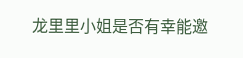龙里里小姐是否有幸能邀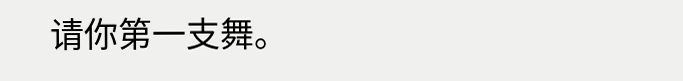请你第一支舞。